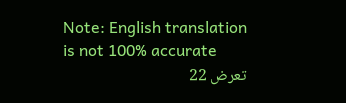Note: English translation is not 100% accurate
تعرض 22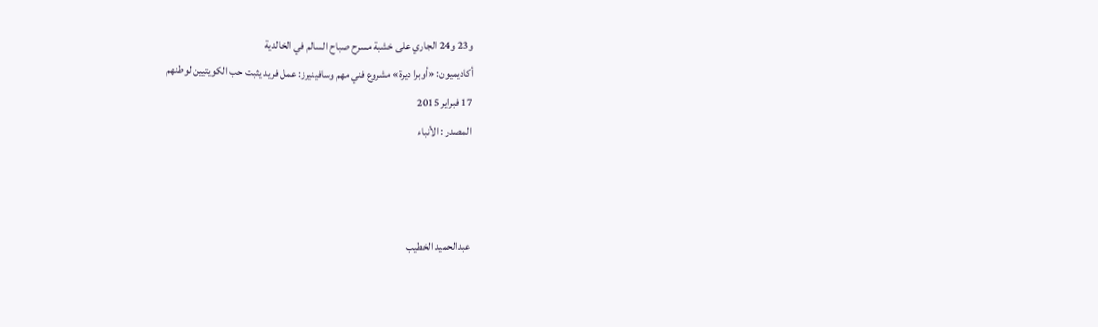و23 و24 الجاري على خشبة مسرح صباح السالم في الخالدية
أكاديميون: «أوبرا ديرة» مشروع فني مهم وسافينيرز: عمل فريد يثبت حب الكويتيين لوطنهم
17 فبراير 2015
المصدر : الأنباء



عبدالحميد الخطيب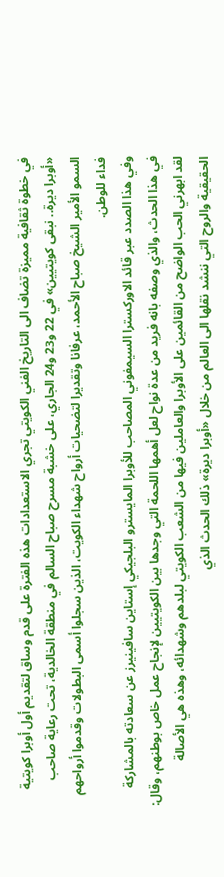في خطوة ثقافية مميزة تضاف الى التاريخ الفني الكويتي تجري الاستعدادات هذه الفترة على قدم وساق لتقديم أول أوبرا كويتية «أوبرا ديرة.. نبقى كويتيين» في 22 و23 و24 الجاري، على خشبة مسرح صباح السالم في منطقة الخالدية، تحت رعاية صاحب السمو الأمير الشيخ صباح الأحمد، عرفانا وتقديرا لتضحيات أرواح شهداء الكويت، الذين سجلوا أسمى البطولات وقدموا أرواحهم فداء للوطن.
وفي هذا الصدد عبر قائد الاوركسترا السيمفوني المصاحب للأوبرا المايسترو البلجيكي إستاين سافينيرز عن سعادته بالمشاركة في هذا الحدث، والذي وصفه بانه فريد من عدة نواح لعل أهمها اللحمة التي وجدها بين الكويتيين لإنجاح عمل خاص بوطنهم، وقال: لقد ابهرني الحب الواضح من القائمين على الأوبرا والعاملين فيها من الشعب الكويتي لبلدهم وشهدائه، وهذه هي الأصالة الحقيقية والروح التي ننشد نقلها الى العالم من خلال «أوبرا ديرة» ذلك الحدث الذي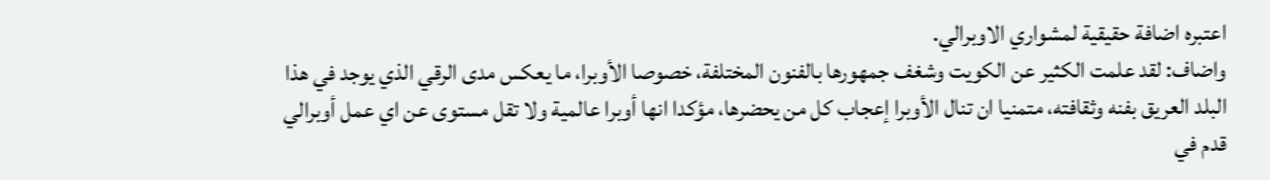اعتبره اضافة حقيقية لمشواري الاوبرالي.
واضاف: لقد علمت الكثير عن الكويت وشغف جمهورها بالفنون المختلفة، خصوصا الأوبرا، ما يعكس مدى الرقي الذي يوجد في هذا البلد العريق بفنه وثقافته، متمنيا ان تنال الأوبرا إعجاب كل من يحضرها، مؤكدا انها أوبرا عالمية ولا تقل مستوى عن اي عمل أوبرالي قدم في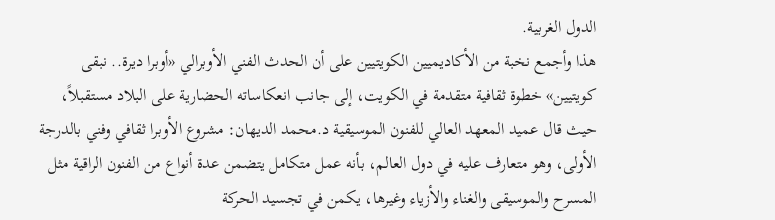الدول الغربية.
هذا وأجمع نخبة من الأكاديميين الكويتيين على أن الحدث الفني الأوبرالي «أوبرا ديرة.. نبقى كويتيين» خطوة ثقافية متقدمة في الكويت، إلى جانب انعكاساته الحضارية على البلاد مستقبلاً، حيث قال عميد المعهد العالي للفنون الموسيقية د.محمد الديهان: مشروع الأوبرا ثقافي وفني بالدرجة الأولى، وهو متعارف عليه في دول العالم، بأنه عمل متكامل يتضمن عدة أنواع من الفنون الراقية مثل المسرح والموسيقى والغناء والأزياء وغيرها، يكمن في تجسيد الحركة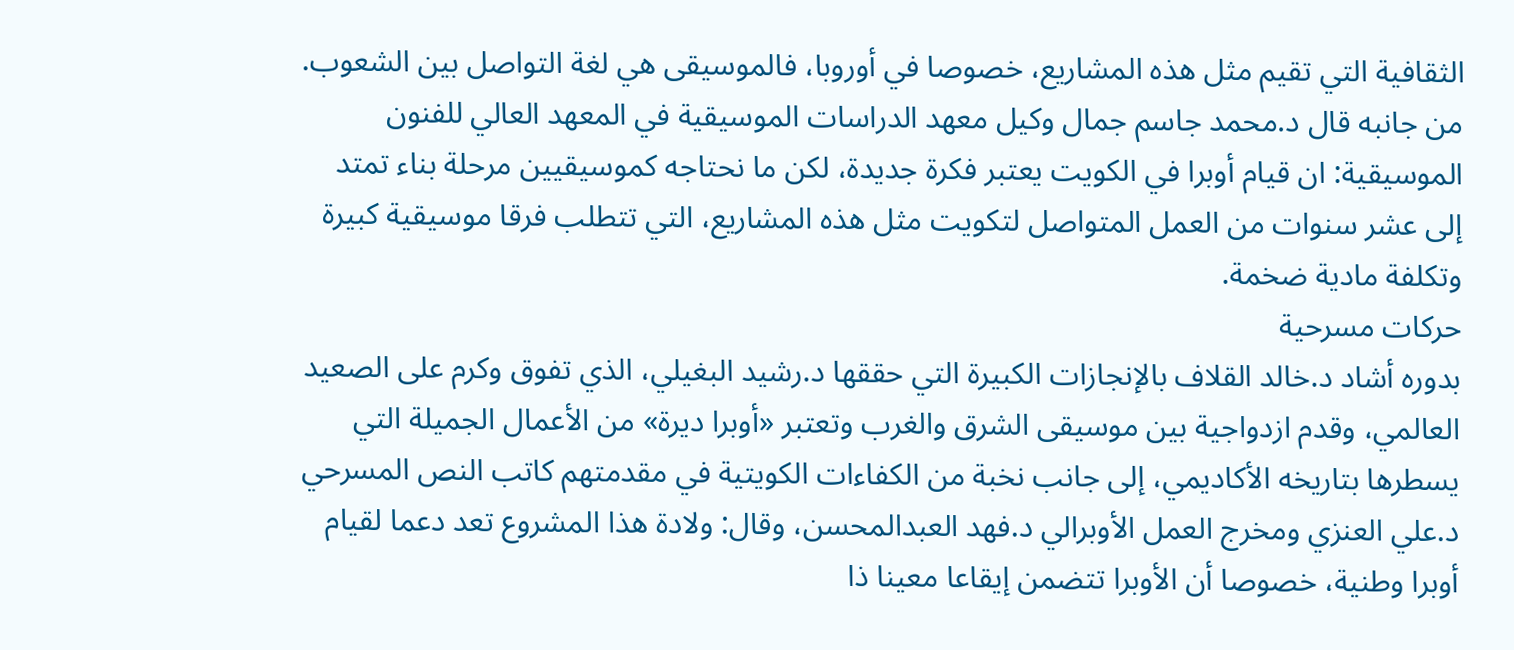الثقافية التي تقيم مثل هذه المشاريع، خصوصا في أوروبا، فالموسيقى هي لغة التواصل بين الشعوب.
من جانبه قال د.محمد جاسم جمال وكيل معهد الدراسات الموسيقية في المعهد العالي للفنون الموسيقية: ان قيام أوبرا في الكويت يعتبر فكرة جديدة، لكن ما نحتاجه كموسيقيين مرحلة بناء تمتد إلى عشر سنوات من العمل المتواصل لتكويت مثل هذه المشاريع، التي تتطلب فرقا موسيقية كبيرة وتكلفة مادية ضخمة.
حركات مسرحية
بدوره أشاد د.خالد القلاف بالإنجازات الكبيرة التي حققها د.رشيد البغيلي، الذي تفوق وكرم على الصعيد العالمي، وقدم ازدواجية بين موسيقى الشرق والغرب وتعتبر «أوبرا ديرة» من الأعمال الجميلة التي يسطرها بتاريخه الأكاديمي، إلى جانب نخبة من الكفاءات الكويتية في مقدمتهم كاتب النص المسرحي د.علي العنزي ومخرج العمل الأوبرالي د.فهد العبدالمحسن، وقال: ولادة هذا المشروع تعد دعما لقيام أوبرا وطنية، خصوصا أن الأوبرا تتضمن إيقاعا معينا ذا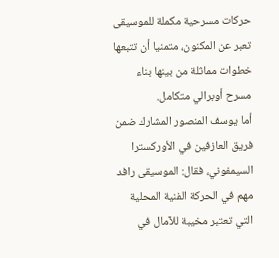حركات مسرحية مكملة للموسيقى تعبر عن المكنون، متمنيا أن تتبعها خطوات مماثلة من بينها بناء مسرح أوبرالي متكامل.
أما يوسف المنصور المشارك ضمن فريق العازفين في الأوركسترا السيمفوني، فقال: الموسيقى رافد مهم في الحركة الفنية المحلية التي تعتبر مخيبة للآمال في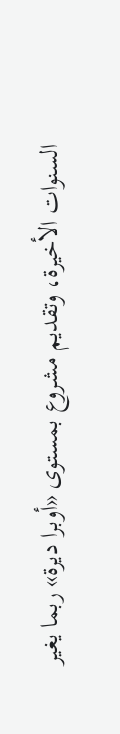السنوات الأخيرة، وتقديم مشروع بمستوى «أوبرا ديرة» ربما يغير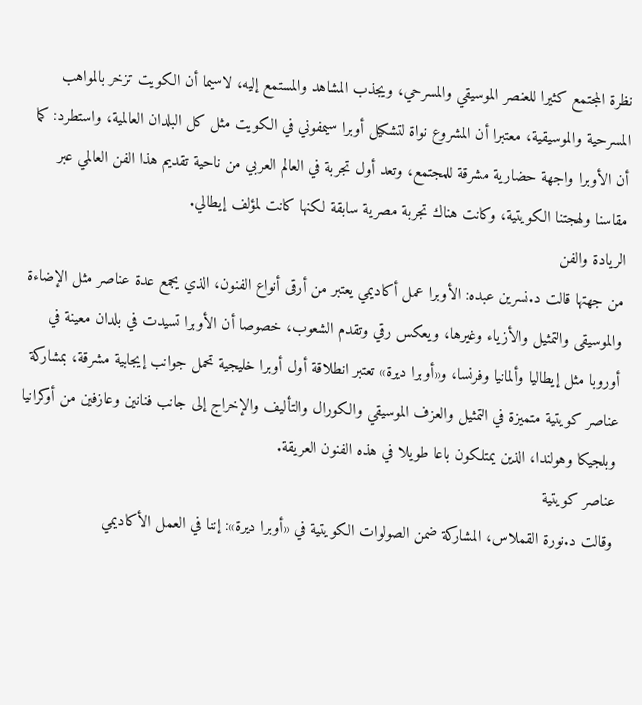نظرة المجتمع كثيرا للعنصر الموسيقي والمسرحي، ويجذب المشاهد والمستمع إليه، لاسيما أن الكويت تزخر بالمواهب المسرحية والموسيقية، معتبرا أن المشروع نواة لتشكيل أوبرا سيمفوني في الكويت مثل كل البلدان العالمية، واستطرد: كما أن الأوبرا واجهة حضارية مشرقة للمجتمع، وتعد أول تجربة في العالم العربي من ناحية تقديم هذا الفن العالمي عبر مقاسنا ولهجتنا الكويتية، وكانت هناك تجربة مصرية سابقة لكنها كانت لمؤلف إيطالي.
الريادة والفن
من جهتها قالت د.نسرين عبده: الأوبرا عمل أكاديمي يعتبر من أرقى أنواع الفنون، الذي يجمع عدة عناصر مثل الإضاءة والموسيقى والتمثيل والأزياء وغيرها، ويعكس رقي وتقدم الشعوب، خصوصا أن الأوبرا تسيدت في بلدان معينة في أوروبا مثل إيطاليا وألمانيا وفرنسا، و«أوبرا ديرة» تعتبر انطلاقة أول أوبرا خليجية تحمل جوانب إيجابية مشرقة، بمشاركة عناصر كويتية متميزة في التمثيل والعزف الموسيقي والكورال والتأليف والإخراج إلى جانب فنانين وعازفين من أوكرانيا وبلجيكا وهولندا، الذين يمتلكون باعا طويلا في هذه الفنون العريقة.
عناصر كويتية
وقالت د.نورة القملاس، المشاركة ضمن الصولوات الكويتية في «أوبرا ديرة»: إننا في العمل الأكاديمي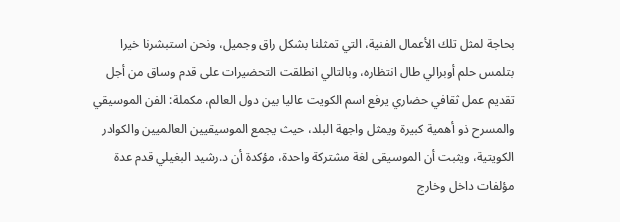بحاجة لمثل تلك الأعمال الفنية، التي تمثلنا بشكل راق وجميل، ونحن استبشرنا خيرا بتلمس حلم أوبرالي طال انتظاره، وبالتالي انطلقت التحضيرات على قدم وساق من أجل تقديم عمل ثقافي حضاري يرفع اسم الكويت عاليا بين دول العالم، مكملة: الفن الموسيقي والمسرح ذو أهمية كبيرة ويمثل واجهة البلد، حيث يجمع الموسيقيين العالميين والكوادر الكويتية، ويثبت أن الموسيقى لغة مشتركة واحدة، مؤكدة أن د.رشيد البغيلي قدم عدة مؤلفات داخل وخارج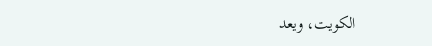الكويت، ويعد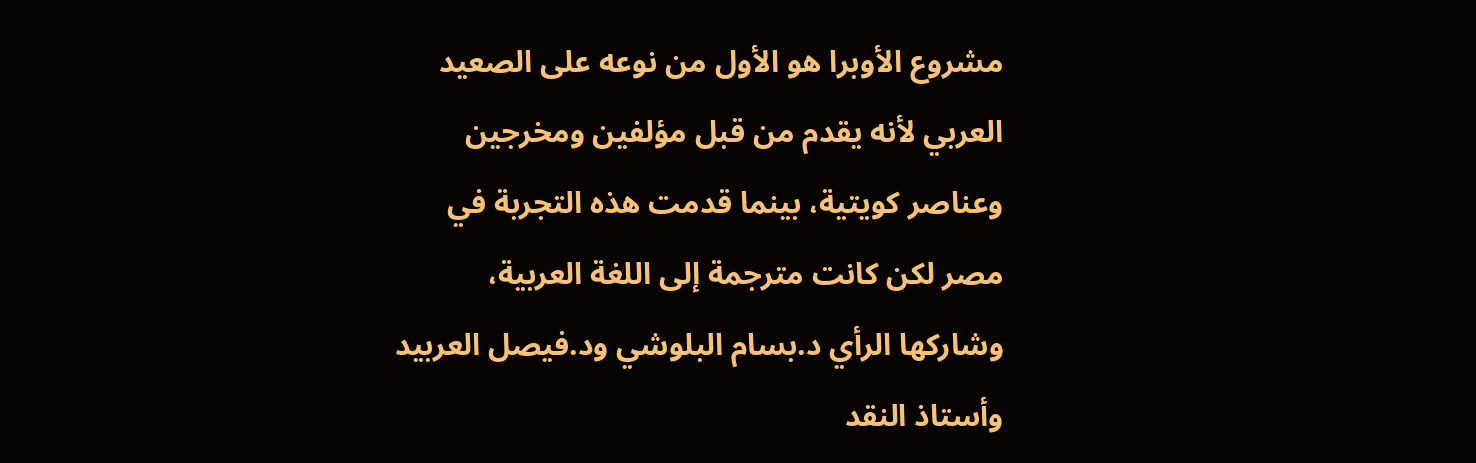مشروع الأوبرا هو الأول من نوعه على الصعيد العربي لأنه يقدم من قبل مؤلفين ومخرجين وعناصر كويتية، بينما قدمت هذه التجربة في مصر لكن كانت مترجمة إلى اللغة العربية، وشاركها الرأي د.بسام البلوشي ود.فيصل العربيد وأستاذ النقد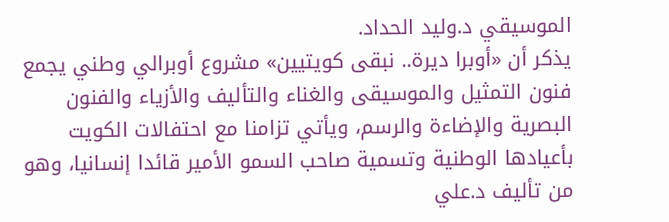الموسيقي د.وليد الحداد.
يذكر أن «أوبرا ديرة.. نبقى كويتيين» مشروع أوبرالي وطني يجمع فنون التمثيل والموسيقى والغناء والتأليف والأزياء والفنون البصرية والإضاءة والرسم، ويأتي تزامنا مع احتفالات الكويت بأعيادها الوطنية وتسمية صاحب السمو الأمير قائدا إنسانيا، وهو من تأليف د.علي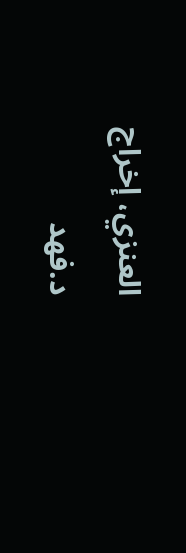العنزي، إخراج د.فهد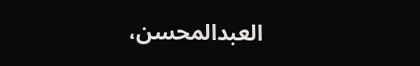العبدالمحسن،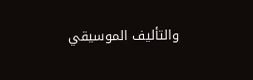والتأليف الموسيقي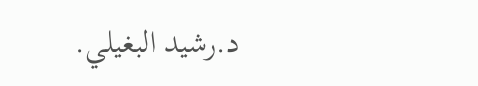د.رشيد البغيلي.